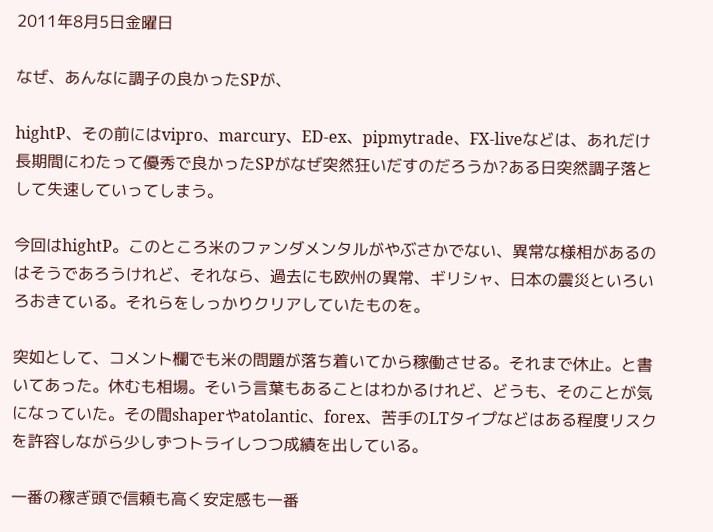2011年8月5日金曜日

なぜ、あんなに調子の良かったSPが、

hightP、その前にはvipro、marcury、ED-ex、pipmytrade、FX-liveなどは、あれだけ長期間にわたって優秀で良かったSPがなぜ突然狂いだすのだろうか?ある日突然調子落として失速していってしまう。

今回はhightP。このところ米のファンダメンタルがやぶさかでない、異常な様相があるのはそうであろうけれど、それなら、過去にも欧州の異常、ギリシャ、日本の震災といろいろおきている。それらをしっかりクリアしていたものを。

突如として、コメント欄でも米の問題が落ち着いてから稼働させる。それまで休止。と書いてあった。休むも相場。そいう言葉もあることはわかるけれど、どうも、そのことが気になっていた。その間shaperやatolantic、forex、苦手のLTタイプなどはある程度リスクを許容しながら少しずつトライしつつ成績を出している。

一番の稼ぎ頭で信頼も高く安定感も一番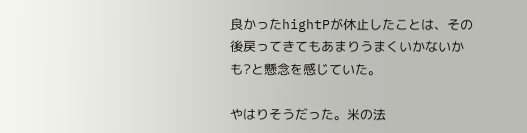良かったhightPが休止したことは、その後戻ってきてもあまりうまくいかないかも?と懸念を感じていた。

やはりそうだった。米の法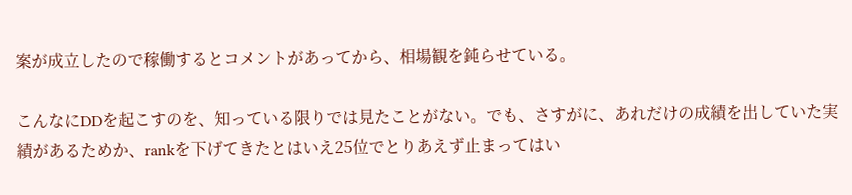案が成立したので稼働するとコメントがあってから、相場観を鈍らせている。

こんなにDDを起こすのを、知っている限りでは見たことがない。でも、さすがに、あれだけの成績を出していた実績があるためか、rankを下げてきたとはいえ25位でとりあえず止まってはい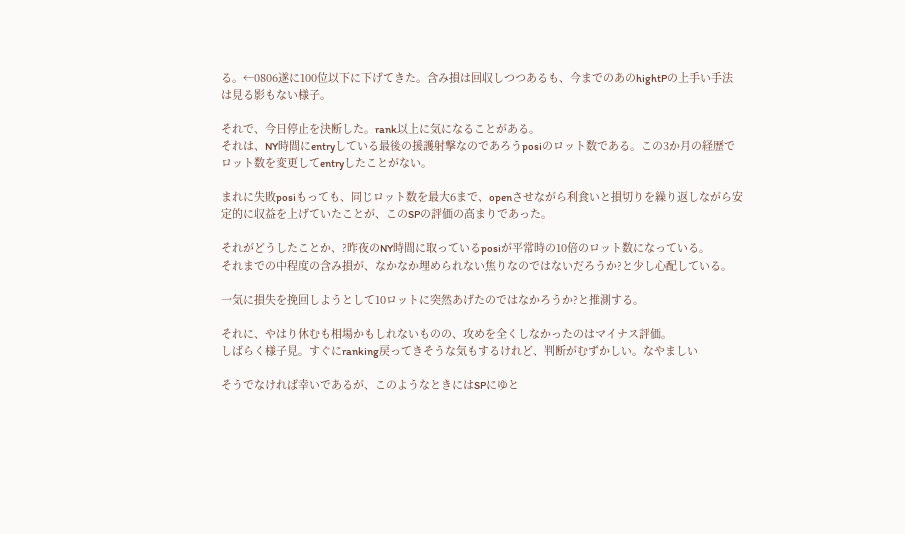る。←0806遂に100位以下に下げてきた。含み損は回収しつつあるも、今までのあのhightPの上手い手法は見る影もない様子。

それで、今日停止を決断した。rank以上に気になることがある。
それは、NY時間にentryしている最後の援護射撃なのであろうposiのロット数である。この3か月の経歴でロット数を変更してentryしたことがない。

まれに失敗posiもっても、同じロット数を最大6まで、openさせながら利食いと損切りを繰り返しながら安定的に収益を上げていたことが、このSPの評価の高まりであった。

それがどうしたことか、?昨夜のNY時間に取っているposiが平常時の10倍のロット数になっている。
それまでの中程度の含み損が、なかなか埋められない焦りなのではないだろうか?と少し心配している。

一気に損失を挽回しようとして10ロットに突然あげたのではなかろうか?と推測する。

それに、やはり休むも相場かもしれないものの、攻めを全くしなかったのはマイナス評価。
しばらく様子見。すぐにranking戻ってきそうな気もするけれど、判断がむずかしい。なやましい

そうでなければ幸いであるが、このようなときにはSPにゆと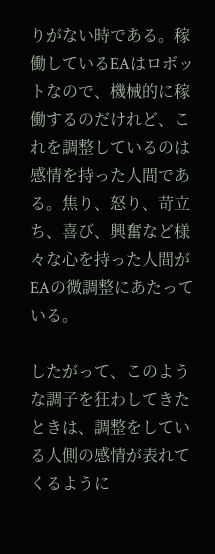りがない時である。稼働しているEAはロボットなので、機械的に稼働するのだけれど、これを調整しているのは感情を持った人間である。焦り、怒り、苛立ち、喜び、興奮など様々な心を持った人間がEAの微調整にあたっている。

したがって、このような調子を狂わしてきたときは、調整をしている人側の感情が表れてくるように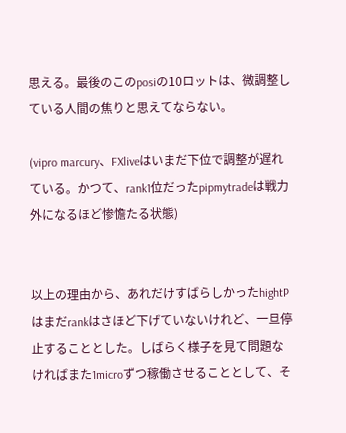思える。最後のこのposiの10ロットは、微調整している人間の焦りと思えてならない。

(vipro marcury、FXliveはいまだ下位で調整が遅れている。かつて、rank1位だったpipmytradeは戦力外になるほど惨憺たる状態)


以上の理由から、あれだけすばらしかったhightPはまだrankはさほど下げていないけれど、一旦停止することとした。しばらく様子を見て問題なければまた1microずつ稼働させることとして、そ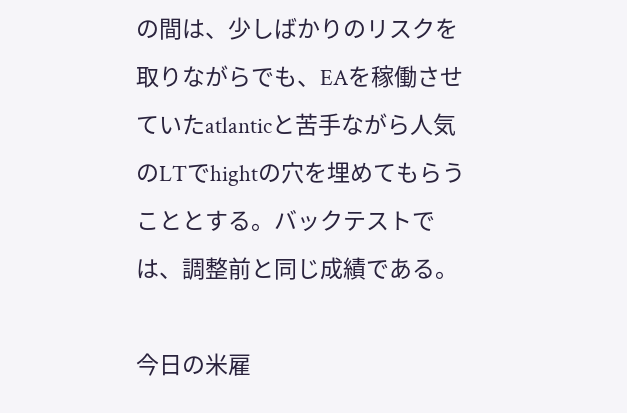の間は、少しばかりのリスクを取りながらでも、EAを稼働させていたatlanticと苦手ながら人気のLTでhightの穴を埋めてもらうこととする。バックテストでは、調整前と同じ成績である。

今日の米雇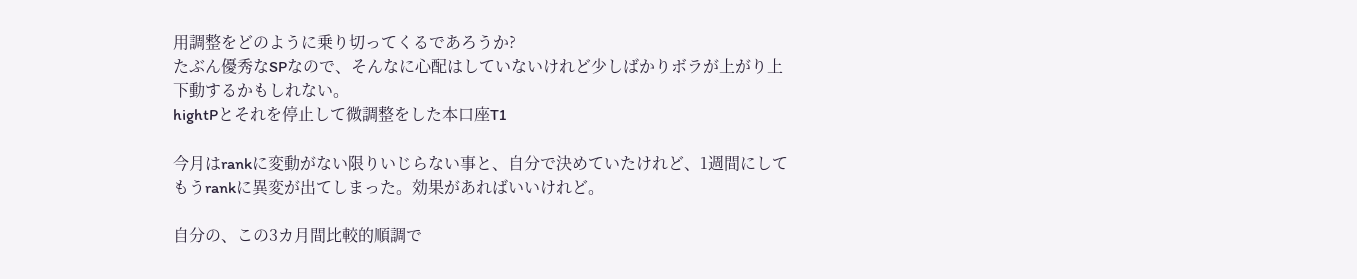用調整をどのように乗り切ってくるであろうか?
たぶん優秀なSPなので、そんなに心配はしていないけれど少しばかりボラが上がり上下動するかもしれない。
hightPとそれを停止して微調整をした本口座T1

今月はrankに変動がない限りいじらない事と、自分で決めていたけれど、1週間にしてもうrankに異変が出てしまった。効果があればいいけれど。

自分の、この3カ月間比較的順調で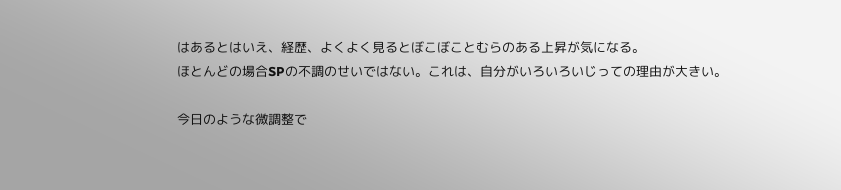はあるとはいえ、経歴、よくよく見るとぼこぼことむらのある上昇が気になる。
ほとんどの場合SPの不調のせいではない。これは、自分がいろいろいじっての理由が大きい。

今日のような微調整で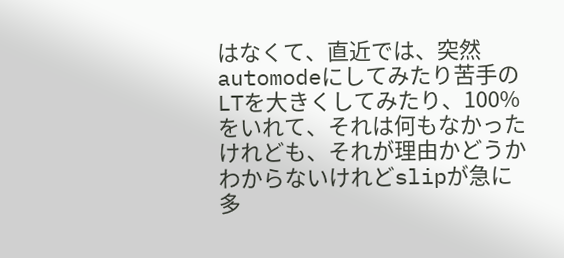はなくて、直近では、突然automodeにしてみたり苦手のLTを大きくしてみたり、100%をいれて、それは何もなかったけれども、それが理由かどうかわからないけれどslipが急に多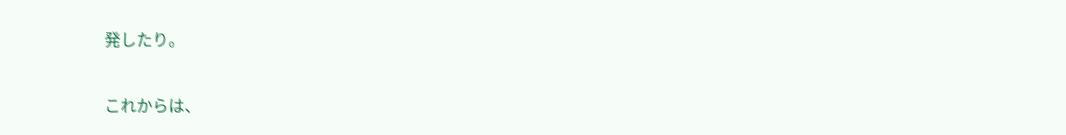発したり。

これからは、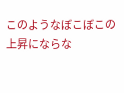このようなぼこぼこの上昇にならな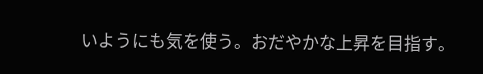いようにも気を使う。おだやかな上昇を目指す。